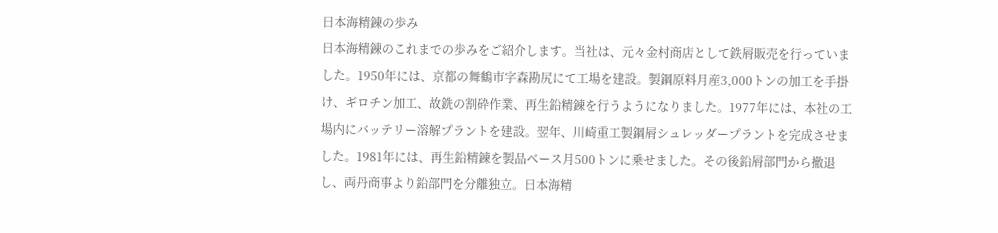日本海精錬の歩み
日本海精錬のこれまでの歩みをご紹介します。当社は、元々金村商店として鉄屑販売を行っていました。1950年には、京都の舞鶴市字森勘尻にて工場を建設。製鋼原料月産3,000トンの加工を手掛け、ギロチン加工、故銑の割砕作業、再生鉛精錬を行うようになりました。1977年には、本社の工場内にバッテリー溶解プラントを建設。翌年、川崎重工製鋼屑シュレッダープラントを完成させました。1981年には、再生鉛精錬を製品ベース月500トンに乗せました。その後鉛屑部門から撤退し、両丹商事より鉛部門を分離独立。日本海精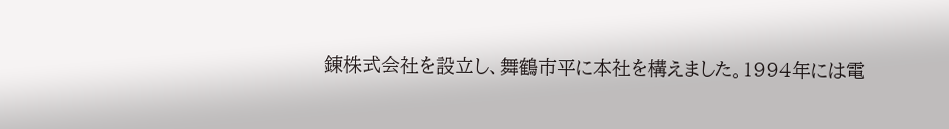錬株式会社を設立し、舞鶴市平に本社を構えました。1994年には電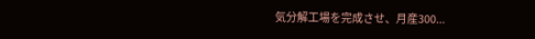気分解工場を完成させ、月産300...